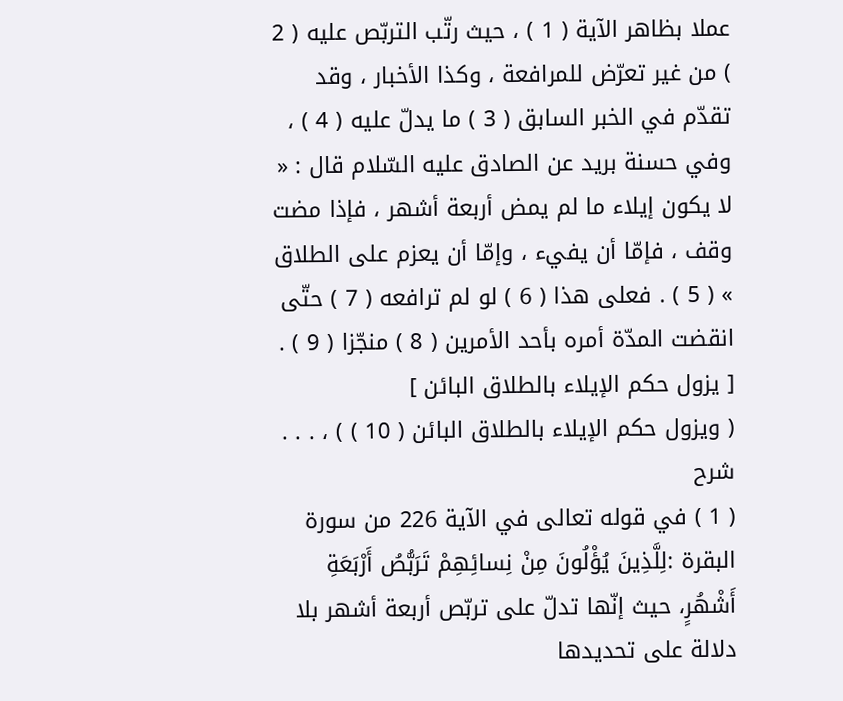عملا بظاهر الآية ( 1 ) ، حيث رتّب التربّص عليه ( 2 ) من غير تعرّض للمرافعة ، وكذا الأخبار ، وقد تقدّم في الخبر السابق ( 3 ) ما يدلّ عليه ( 4 ) ، وفي حسنة بريد عن الصادق عليه السّلام قال : « لا يكون إيلاء ما لم يمض أربعة أشهر ، فإذا مضت وقف ، فإمّا أن يفيء ، وإمّا أن يعزم على الطلاق » ( 5 ) . فعلى هذا ( 6 ) لو لم ترافعه ( 7 ) حتّى انقضت المدّة أمره بأحد الأمرين ( 8 ) منجّزا ( 9 ) .
[ يزول حكم الإيلاء بالطلاق البائن ]
( ويزول حكم الإيلاء بالطلاق البائن ( 10 ) ) ، . . .
شرح
( 1 ) في قوله تعالى في الآية 226 من سورة البقرة :لِلَّذِينَ يُؤْلُونَ مِنْ نِسائِهِمْ تَرَبُّصُ أَرْبَعَةِ أَشْهُرٍ، حيث إنّها تدلّ على تربّص أربعة أشهر بلا دلالة على تحديدها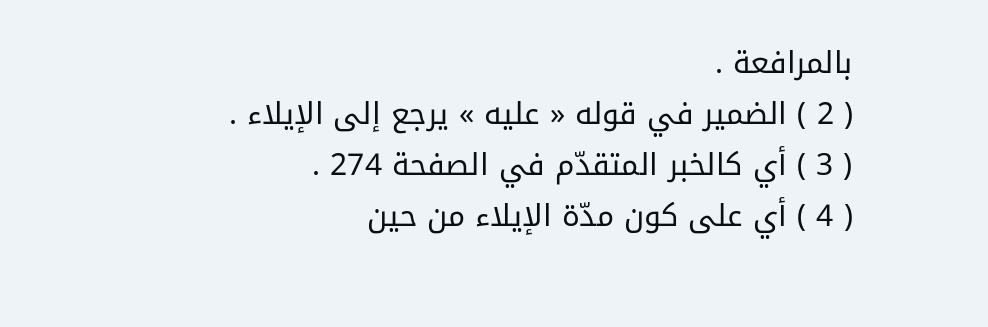بالمرافعة .
( 2 ) الضمير في قوله « عليه » يرجع إلى الإيلاء .
( 3 ) أي كالخبر المتقدّم في الصفحة 274 .
( 4 ) أي على كون مدّة الإيلاء من حين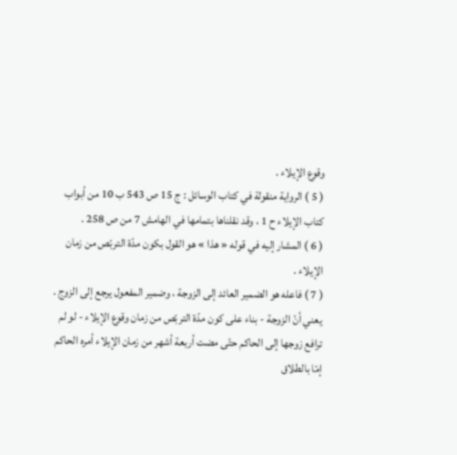وقوع الإيلاء .
( 5 ) الرواية منقولة في كتاب الوسائل : ج 15 ص 543 ب 10 من أبواب كتاب الإيلاء ح 1 ، وقد نقلناها بتمامها في الهامش 7 من ص 258 .
( 6 ) المشار إليه في قوله « هذا » هو القول بكون مدّة التربّص من زمان الإيلاء .
( 7 ) فاعله هو الضمير العائد إلى الزوجة ، وضمير المفعول يرجع إلى الزوج . يعني أنّ الزوجة - بناء على كون مدّة التربّص من زمان وقوع الإيلاء - لو لم ترافع زوجها إلى الحاكم حتّى مضت أربعة أشهر من زمان الإيلاء أمره الحاكم إمّا بالطلاق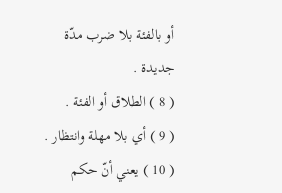أو بالفئة بلا ضرب مدّة جديدة .
( 8 ) الطلاق أو الفئة .
( 9 ) أي بلا مهلة وانتظار .
( 10 ) يعني أنّ حكم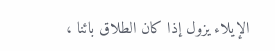الإيلاء يزول إذا كان الطلاق بائنا ،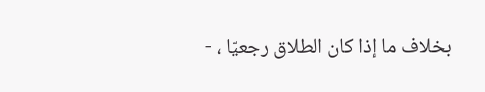بخلاف ما إذا كان الطلاق رجعيّا ، -